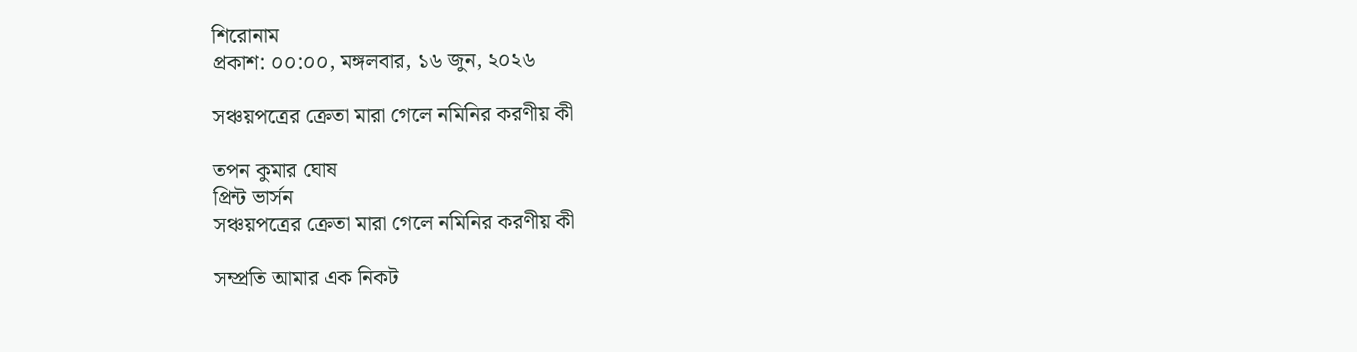শিরোনাম
প্রকাশ: ০০:০০, মঙ্গলবার, ১৬ জুন, ২০২৬

সঞ্চয়পত্রের ক্রেতা মারা গেলে নমিনির করণীয় কী

তপন কুমার ঘোষ
প্রিন্ট ভার্সন
সঞ্চয়পত্রের ক্রেতা মারা গেলে নমিনির করণীয় কী

সম্প্রতি আমার এক নিকট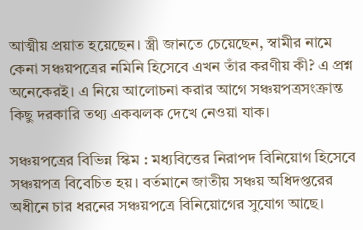আত্মীয় প্রয়াত হয়েছেন। স্ত্রী জানতে চেয়েছেন, স্বামীর নামে কেনা সঞ্চয়পত্রের নমিনি হিসেবে এখন তাঁর করণীয় কী? এ প্রশ্ন অনেকেরই। এ নিয়ে আলোচনা করার আগে সঞ্চয়পত্রসংক্রান্ত কিছু দরকারি তথ্য একঝলক দেখে নেওয়া যাক।

সঞ্চয়পত্রের বিভিন্ন স্কিম : মধ্যবিত্তের নিরাপদ বিনিয়োগ হিসেবে সঞ্চয়পত্র বিবেচিত হয়। বর্তমানে জাতীয় সঞ্চয় অধিদপ্তরের অধীনে চার ধরনের সঞ্চয়পত্রে বিনিয়োগের সুযোগ আছে।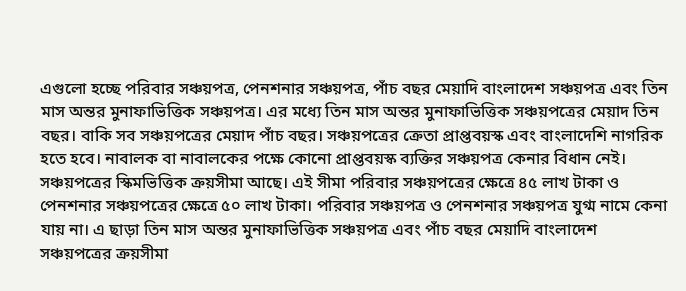এগুলো হচ্ছে পরিবার সঞ্চয়পত্র, পেনশনার সঞ্চয়পত্র, পাঁচ বছর মেয়াদি বাংলাদেশ সঞ্চয়পত্র এবং তিন মাস অন্তর মুনাফাভিত্তিক সঞ্চয়পত্র। এর মধ্যে তিন মাস অন্তর মুনাফাভিত্তিক সঞ্চয়পত্রের মেয়াদ তিন বছর। বাকি সব সঞ্চয়পত্রের মেয়াদ পাঁচ বছর। সঞ্চয়পত্রের ক্রেতা প্রাপ্তবয়স্ক এবং বাংলাদেশি নাগরিক হতে হবে। নাবালক বা নাবালকের পক্ষে কোনো প্রাপ্তবয়স্ক ব্যক্তির সঞ্চয়পত্র কেনার বিধান নেই। সঞ্চয়পত্রের স্কিমভিত্তিক ক্রয়সীমা আছে। এই সীমা পরিবার সঞ্চয়পত্রের ক্ষেত্রে ৪৫ লাখ টাকা ও পেনশনার সঞ্চয়পত্রের ক্ষেত্রে ৫০ লাখ টাকা। পরিবার সঞ্চয়পত্র ও পেনশনার সঞ্চয়পত্র যুগ্ম নামে কেনা যায় না। এ ছাড়া তিন মাস অন্তর মুনাফাভিত্তিক সঞ্চয়পত্র এবং পাঁচ বছর মেয়াদি বাংলাদেশ সঞ্চয়পত্রের ক্রয়সীমা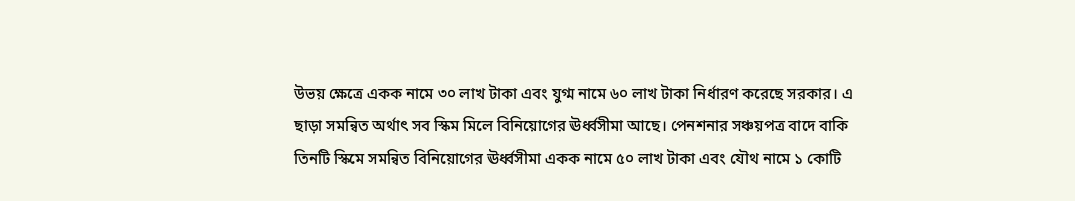উভয় ক্ষেত্রে একক নামে ৩০ লাখ টাকা এবং যুগ্ম নামে ৬০ লাখ টাকা নির্ধারণ করেছে সরকার। এ ছাড়া সমন্বিত অর্থাৎ সব স্কিম মিলে বিনিয়োগের ঊর্ধ্বসীমা আছে। পেনশনার সঞ্চয়পত্র বাদে বাকি তিনটি স্কিমে সমন্বিত বিনিয়োগের ঊর্ধ্বসীমা একক নামে ৫০ লাখ টাকা এবং যৌথ নামে ১ কোটি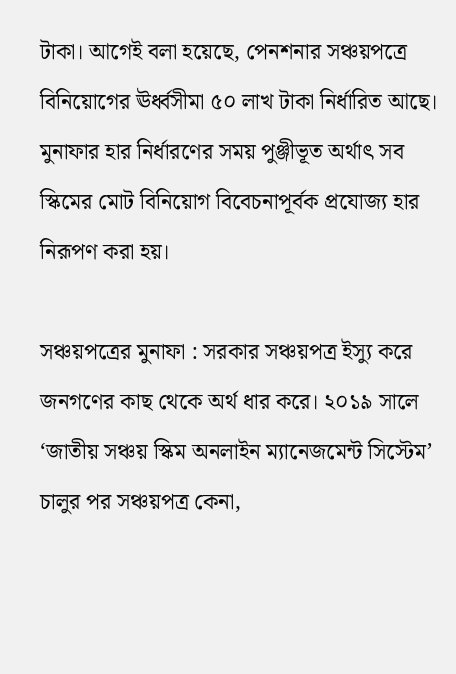টাকা। আগেই বলা হয়েছে, পেনশনার সঞ্চয়পত্রে বিনিয়োগের ঊর্ধ্বসীমা ৫০ লাখ টাকা নির্ধারিত আছে। মুনাফার হার নির্ধারণের সময় পুঞ্জীভূত অর্থাৎ সব স্কিমের মোট বিনিয়োগ বিবেচনাপূর্বক প্রযোজ্য হার নিরূপণ করা হয়।

সঞ্চয়পত্রের মুনাফা : সরকার সঞ্চয়পত্র ইস্যু করে জনগণের কাছ থেকে অর্থ ধার করে। ২০১৯ সালে ‘জাতীয় সঞ্চয় স্কিম অনলাইন ম্যানেজমেন্ট সিস্টেম’ চালুর পর সঞ্চয়পত্র কেনা,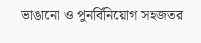ভাঙানো ও পুনর্বিনিয়োগ সহজতর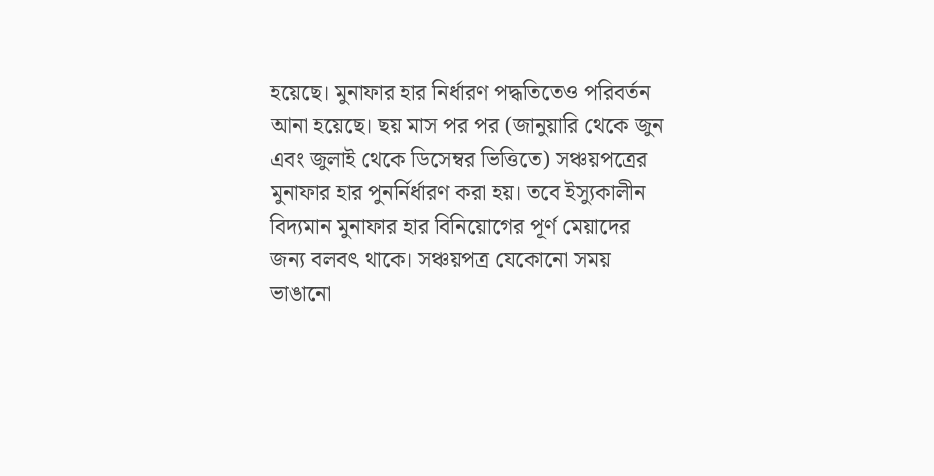হয়েছে। মুনাফার হার নির্ধারণ পদ্ধতিতেও পরিবর্তন আনা হয়েছে। ছয় মাস পর পর (জানুয়ারি থেকে জুন এবং জুলাই থেকে ডিসেম্বর ভিত্তিতে) সঞ্চয়পত্রের মুনাফার হার পুনর্নির্ধারণ করা হয়। তবে ইস্যুকালীন বিদ্যমান মুনাফার হার বিনিয়োগের পূর্ণ মেয়াদের জন্য বলবৎ থাকে। সঞ্চয়পত্র যেকোনো সময় ভাঙানো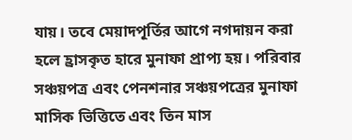যায়। তবে মেয়াদপূর্তির আগে নগদায়ন করা হলে হ্রাসকৃত হারে মুনাফা প্রাপ্য হয়। পরিবার সঞ্চয়পত্র এবং পেনশনার সঞ্চয়পত্রের মুনাফা মাসিক ভিত্তিতে এবং তিন মাস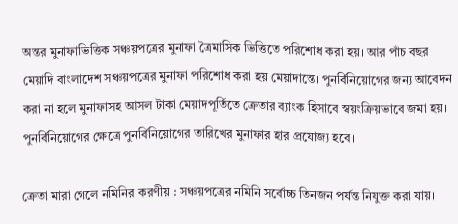অন্তর মুনাফাভিত্তিক সঞ্চয়পত্রের মুনাফা ত্রৈমাসিক ভিত্তিতে পরিশোধ করা হয়। আর পাঁচ বছর মেয়াদি বাংলাদেশ সঞ্চয়পত্রের মুনাফা পরিশোধ করা হয় মেয়াদান্তে। পুনর্বিনিয়োগের জন্য আবেদন করা না হলে মুনাফাসহ আসল টাকা মেয়াদপূর্তিতে ক্রেতার ব্যাংক হিসাবে স্বয়ংক্রিয়ভাবে জমা হয়। পুনর্বিনিয়োগের ক্ষেত্রে পুনর্বিনিয়োগের তারিখের মুনাফার হার প্রযোজ্য হবে।

ক্রেতা মারা গেলে নমিনির করণীয় : সঞ্চয়পত্রের নমিনি সর্বোচ্চ তিনজন পর্যন্ত নিযুক্ত করা যায়।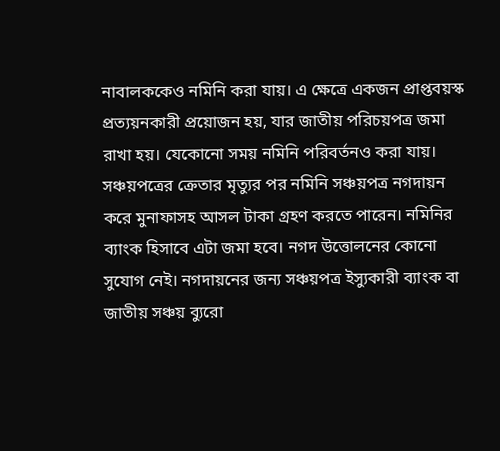নাবালককেও নমিনি করা যায়। এ ক্ষেত্রে একজন প্রাপ্তবয়স্ক প্রত্যয়নকারী প্রয়োজন হয়, যার জাতীয় পরিচয়পত্র জমা রাখা হয়। যেকোনো সময় নমিনি পরিবর্তনও করা যায়। সঞ্চয়পত্রের ক্রেতার মৃত্যুর পর নমিনি সঞ্চয়পত্র নগদায়ন করে মুনাফাসহ আসল টাকা গ্রহণ করতে পারেন। নমিনির ব্যাংক হিসাবে এটা জমা হবে। নগদ উত্তোলনের কোনো সুযোগ নেই। নগদায়নের জন্য সঞ্চয়পত্র ইস্যুকারী ব্যাংক বা জাতীয় সঞ্চয় ব্যুরো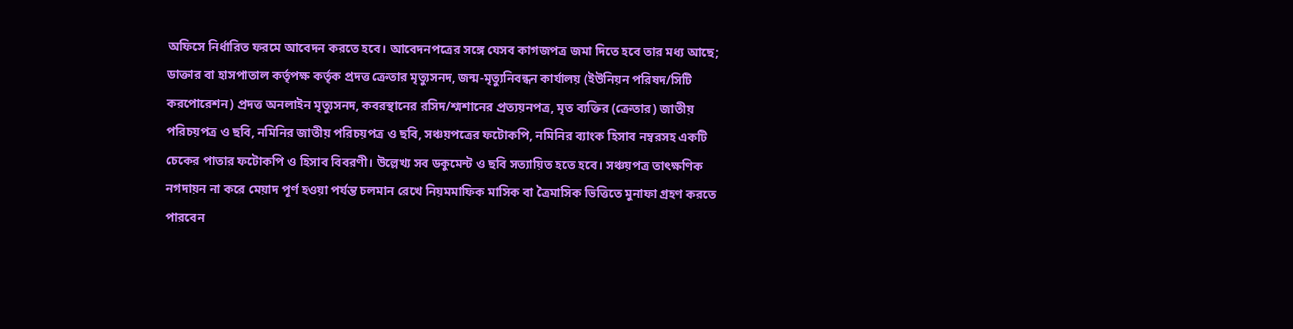অফিসে নির্ধারিত ফরমে আবেদন করতে হবে। আবেদনপত্রের সঙ্গে যেসব কাগজপত্র জমা দিতে হবে তার মধ্য আছে; ডাক্তার বা হাসপাতাল কর্তৃপক্ষ কর্তৃক প্রদত্ত ক্রেতার মৃত্যুসনদ, জন্ম-মৃত্যুনিবন্ধন কার্যালয় (ইউনিয়ন পরিষদ/সিটি করপোরেশন) প্রদত্ত অনলাইন মৃত্যুসনদ, কবরস্থানের রসিদ/শ্মশানের প্রত্যয়নপত্র, মৃত ব্যক্তির (ক্রেতার) জাতীয় পরিচয়পত্র ও ছবি, নমিনির জাতীয় পরিচয়পত্র ও ছবি, সঞ্চয়পত্রের ফটোকপি, নমিনির ব্যাংক হিসাব নম্বরসহ একটি চেকের পাতার ফটোকপি ও হিসাব বিবরণী। উল্লেখ্য সব ডকুমেন্ট ও ছবি সত্যায়িত হতে হবে। সঞ্চয়পত্র তাৎক্ষণিক নগদায়ন না করে মেয়াদ পূর্ণ হওয়া পর্যন্ত চলমান রেখে নিয়মমাফিক মাসিক বা ত্রৈমাসিক ভিত্তিতে মুনাফা গ্রহণ করতে পারবেন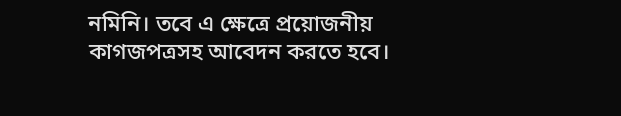নমিনি। তবে এ ক্ষেত্রে প্রয়োজনীয় কাগজপত্রসহ আবেদন করতে হবে।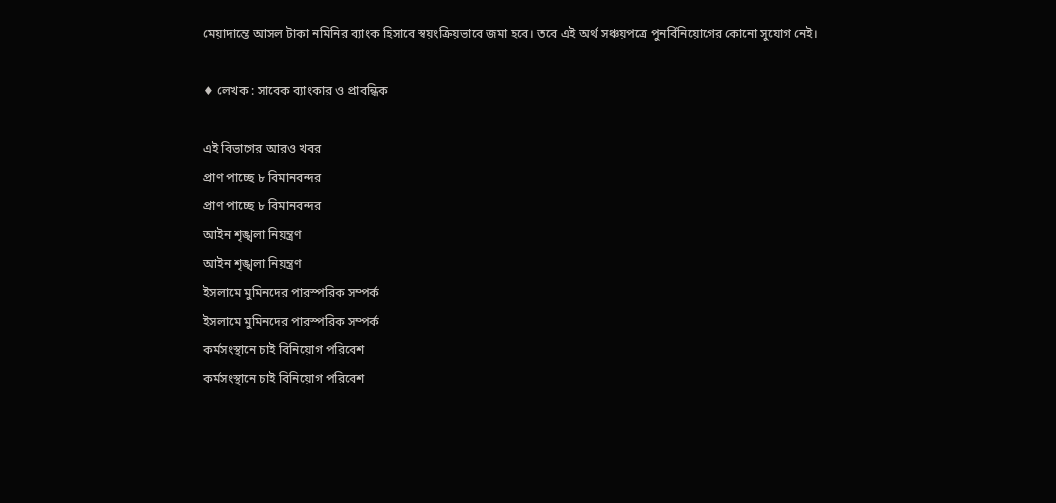মেয়াদান্তে আসল টাকা নমিনির ব্যাংক হিসাবে স্বয়ংক্রিয়ভাবে জমা হবে। তবে এই অর্থ সঞ্চয়পত্রে পুনর্বিনিয়োগের কোনো সুযোগ নেই।

♦ লেখক : সাবেক ব্যাংকার ও প্রাবন্ধিক

এই বিভাগের আরও খবর
প্রাণ পাচ্ছে ৮ বিমানবন্দর
প্রাণ পাচ্ছে ৮ বিমানবন্দর
আইন শৃঙ্খলা নিয়ন্ত্রণ
আইন শৃঙ্খলা নিয়ন্ত্রণ
ইসলামে মুমিনদের পারস্পরিক সম্পর্ক
ইসলামে মুমিনদের পারস্পরিক সম্পর্ক
কর্মসংস্থানে চাই বিনিয়োগ পরিবেশ
কর্মসংস্থানে চাই বিনিয়োগ পরিবেশ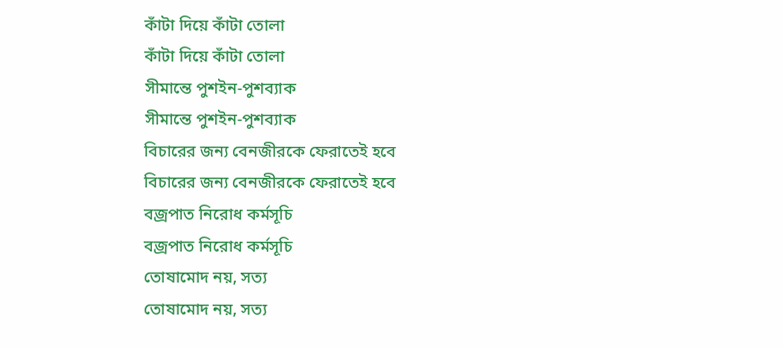কাঁটা দিয়ে কাঁটা তোলা
কাঁটা দিয়ে কাঁটা তোলা
সীমান্তে পুশইন-পুশব্যাক
সীমান্তে পুশইন-পুশব্যাক
বিচারের জন্য বেনজীরকে ফেরাতেই হবে
বিচারের জন্য বেনজীরকে ফেরাতেই হবে
বজ্রপাত নিরোধ কর্মসূচি
বজ্রপাত নিরোধ কর্মসূচি
তোষামোদ নয়, সত্য
তোষামোদ নয়, সত্য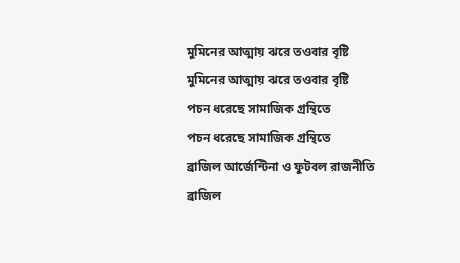মুমিনের আত্মায় ঝরে তওবার বৃষ্টি
মুমিনের আত্মায় ঝরে তওবার বৃষ্টি
পচন ধরেছে সামাজিক গ্রন্থিতে
পচন ধরেছে সামাজিক গ্রন্থিতে
ব্রাজিল আর্জেন্টিনা ও ফুটবল রাজনীতি
ব্রাজিল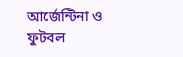আর্জেন্টিনা ও ফুটবল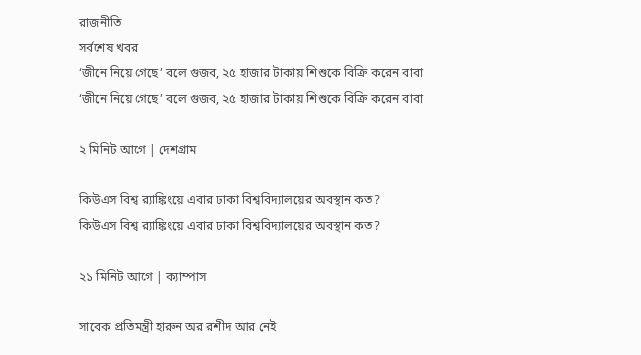রাজনীতি
সর্বশেষ খবর
‘জীনে নিয়ে গেছে’ বলে গুজব, ২৫ হাজার টাকায় শিশুকে বিক্রি করেন বাবা
‘জীনে নিয়ে গেছে’ বলে গুজব, ২৫ হাজার টাকায় শিশুকে বিক্রি করেন বাবা

২ মিনিট আগে | দেশগ্রাম

কিউএস বিশ্ব র‌্যাঙ্কিংয়ে এবার ঢাকা বিশ্ববিদ্যালয়ের অবস্থান কত?
কিউএস বিশ্ব র‌্যাঙ্কিংয়ে এবার ঢাকা বিশ্ববিদ্যালয়ের অবস্থান কত?

২১ মিনিট আগে | ক্যাম্পাস

সাবেক প্রতিমন্ত্রী হারুন অর রশীদ আর নেই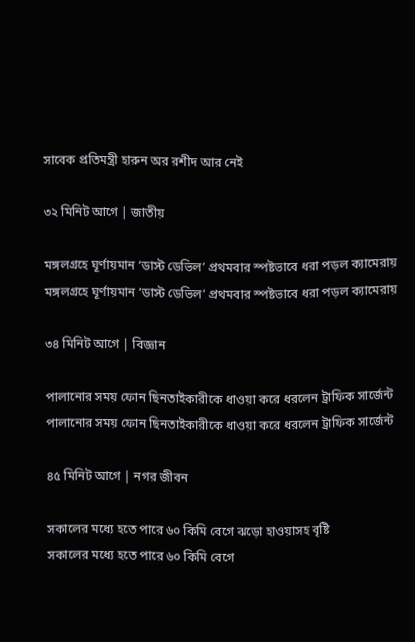সাবেক প্রতিমন্ত্রী হারুন অর রশীদ আর নেই

৩২ মিনিট আগে | জাতীয়

মঙ্গলগ্রহে ঘূর্ণায়মান ‘ডাস্ট ডেভিল’ প্রথমবার স্পষ্টভাবে ধরা পড়ল ক্যামেরায়
মঙ্গলগ্রহে ঘূর্ণায়মান ‘ডাস্ট ডেভিল’ প্রথমবার স্পষ্টভাবে ধরা পড়ল ক্যামেরায়

৩৪ মিনিট আগে | বিজ্ঞান

পালানোর সময় ফোন ছিনতাইকারীকে ধাওয়া করে ধরলেন ট্রাফিক সার্জেন্ট
পালানোর সময় ফোন ছিনতাইকারীকে ধাওয়া করে ধরলেন ট্রাফিক সার্জেন্ট

৪৫ মিনিট আগে | নগর জীবন

সকালের মধ্যে হতে পারে ৬০ কিমি বেগে ঝড়ো হাওয়াসহ বৃষ্টি
সকালের মধ্যে হতে পারে ৬০ কিমি বেগে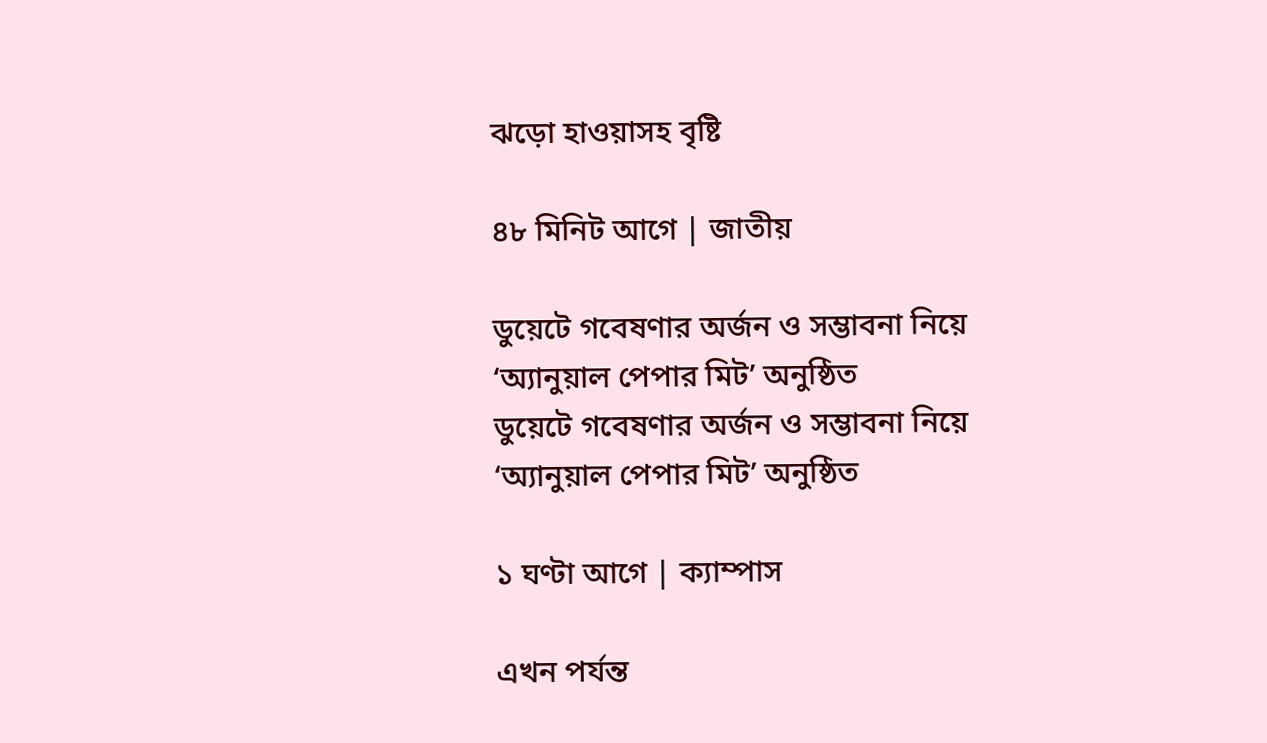ঝড়ো হাওয়াসহ বৃষ্টি

৪৮ মিনিট আগে | জাতীয়

ডুয়েটে গবেষণার অর্জন ও সম্ভাবনা নিয়ে ‘অ্যানুয়াল পেপার মিট’ অনুষ্ঠিত
ডুয়েটে গবেষণার অর্জন ও সম্ভাবনা নিয়ে ‘অ্যানুয়াল পেপার মিট’ অনুষ্ঠিত

১ ঘণ্টা আগে | ক্যাম্পাস

এখন পর্যন্ত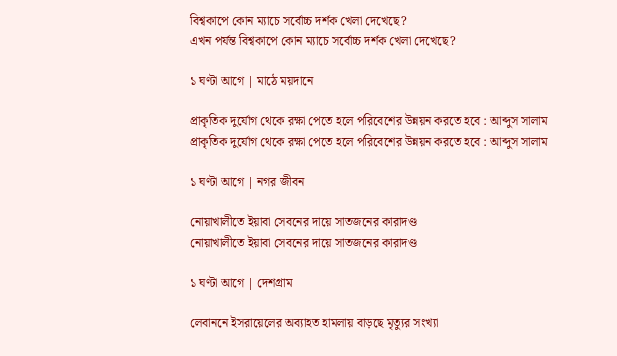বিশ্বকাপে কোন ম্যাচে সর্বোচ্চ দর্শক খেলা দেখেছে?
এখন পর্যন্ত বিশ্বকাপে কোন ম্যাচে সর্বোচ্চ দর্শক খেলা দেখেছে?

১ ঘণ্টা আগে | মাঠে ময়দানে

প্রাকৃতিক দুর্যোগ থেকে রক্ষা পেতে হলে পরিবেশের উন্নয়ন করতে হবে : আব্দুস সালাম
প্রাকৃতিক দুর্যোগ থেকে রক্ষা পেতে হলে পরিবেশের উন্নয়ন করতে হবে : আব্দুস সালাম

১ ঘণ্টা আগে | নগর জীবন

নোয়াখালীতে ইয়াবা সেবনের দায়ে সাতজনের কারাদণ্ড
নোয়াখালীতে ইয়াবা সেবনের দায়ে সাতজনের কারাদণ্ড

১ ঘণ্টা আগে | দেশগ্রাম

লেবাননে ইসরায়েলের অব্যাহত হামলায় বাড়ছে মৃত্যুর সংখ্যা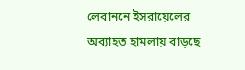লেবাননে ইসরায়েলের অব্যাহত হামলায় বাড়ছে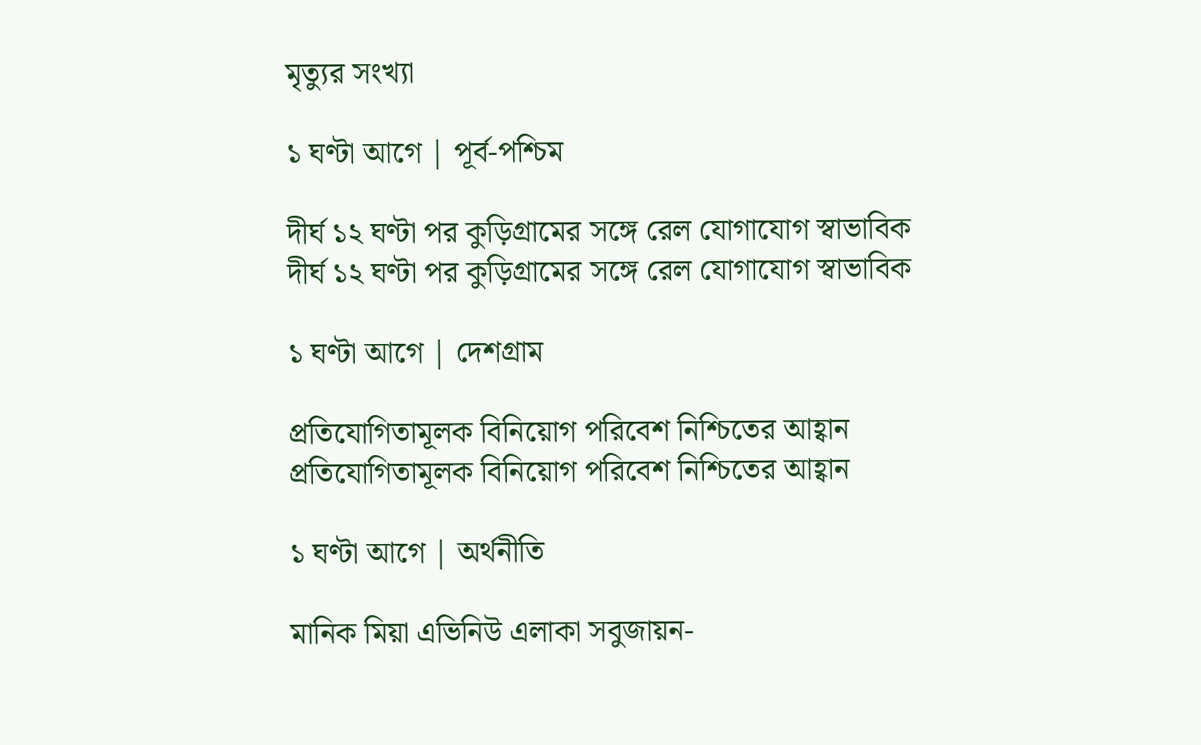মৃত্যুর সংখ্যা

১ ঘণ্টা আগে | পূর্ব-পশ্চিম

দীর্ঘ ১২ ঘণ্টা পর কুড়িগ্রামের সঙ্গে রেল যোগাযোগ স্বাভাবিক
দীর্ঘ ১২ ঘণ্টা পর কুড়িগ্রামের সঙ্গে রেল যোগাযোগ স্বাভাবিক

১ ঘণ্টা আগে | দেশগ্রাম

প্রতিযোগিতামূলক বিনিয়োগ পরিবেশ নিশ্চিতের আহ্বান
প্রতিযোগিতামূলক বিনিয়োগ পরিবেশ নিশ্চিতের আহ্বান

১ ঘণ্টা আগে | অর্থনীতি

মানিক মিয়া এভিনিউ এলাকা সবুজায়ন-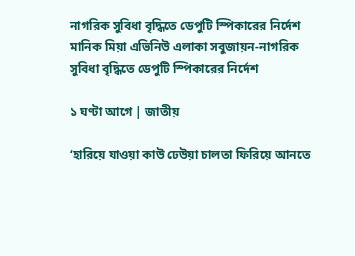নাগরিক সুবিধা বৃদ্ধিতে ডেপুটি স্পিকারের নির্দেশ
মানিক মিয়া এভিনিউ এলাকা সবুজায়ন-নাগরিক সুবিধা বৃদ্ধিতে ডেপুটি স্পিকারের নির্দেশ

১ ঘণ্টা আগে | জাতীয়

‘হারিয়ে যাওয়া কাউ ঢেউয়া চালতা ফিরিয়ে আনতে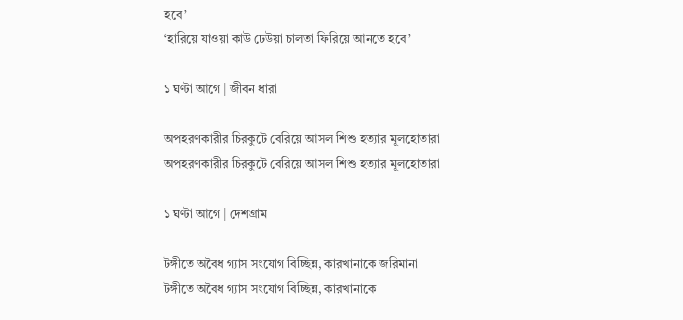হবে’
‘হারিয়ে যাওয়া কাউ ঢেউয়া চালতা ফিরিয়ে আনতে হবে’

১ ঘণ্টা আগে | জীবন ধারা

অপহরণকারীর চিরকুটে বেরিয়ে আসল শিশু হত্যার মূলহোতারা
অপহরণকারীর চিরকুটে বেরিয়ে আসল শিশু হত্যার মূলহোতারা

১ ঘণ্টা আগে | দেশগ্রাম

টঙ্গীতে অবৈধ গ্যাস সংযোগ বিচ্ছিন্ন, কারখানাকে জরিমানা
টঙ্গীতে অবৈধ গ্যাস সংযোগ বিচ্ছিন্ন, কারখানাকে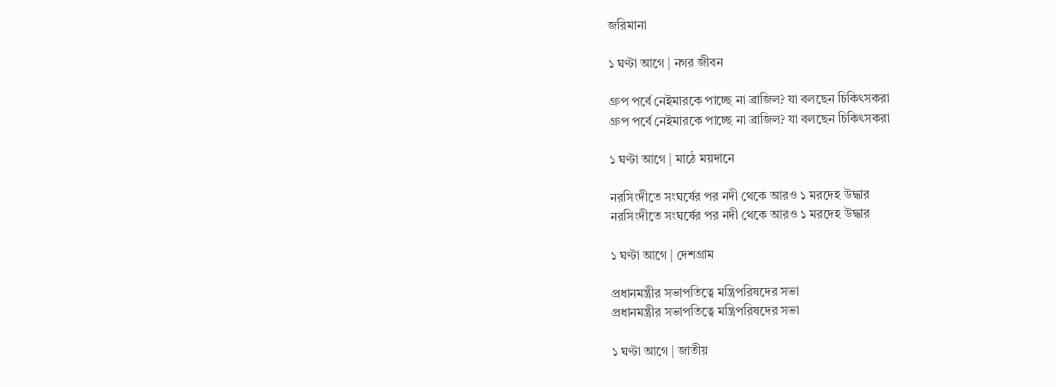জরিমানা

১ ঘণ্টা আগে | নগর জীবন

গ্রুপ পর্বে নেইমারকে পাচ্ছে না ব্রাজিল? যা বলছেন চিকিৎসকরা
গ্রুপ পর্বে নেইমারকে পাচ্ছে না ব্রাজিল? যা বলছেন চিকিৎসকরা

১ ঘণ্টা আগে | মাঠে ময়দানে

নরসিংদীতে সংঘর্ষের পর নদী থেকে আরও ১ মরদেহ উদ্ধার
নরসিংদীতে সংঘর্ষের পর নদী থেকে আরও ১ মরদেহ উদ্ধার

১ ঘণ্টা আগে | দেশগ্রাম

প্রধানমন্ত্রীর সভাপতিত্বে মন্ত্রিপরিষদের সভা
প্রধানমন্ত্রীর সভাপতিত্বে মন্ত্রিপরিষদের সভা

১ ঘণ্টা আগে | জাতীয়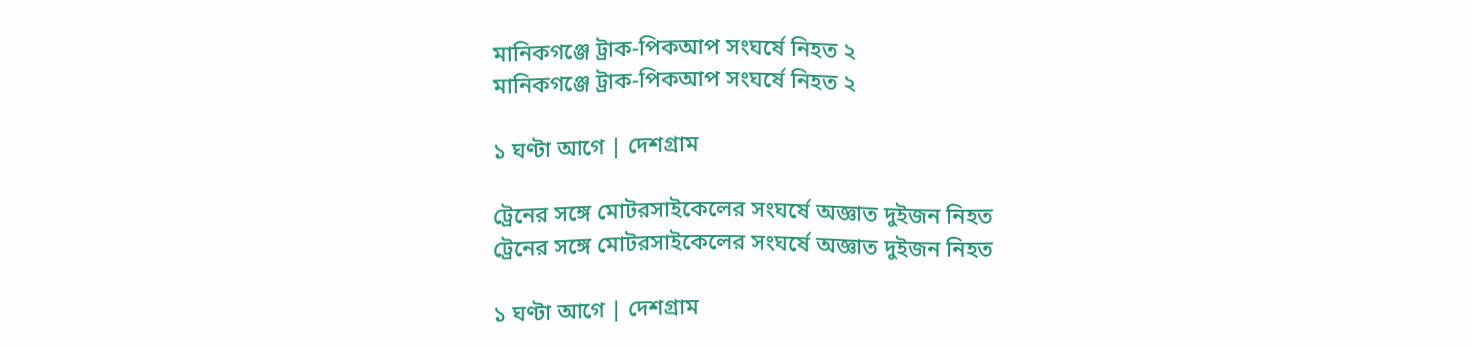মানিকগঞ্জে ট্রাক-পিকআপ সংঘর্ষে নিহত ২
মানিকগঞ্জে ট্রাক-পিকআপ সংঘর্ষে নিহত ২

১ ঘণ্টা আগে | দেশগ্রাম

ট্রেনের সঙ্গে মোটরসাইকেলের সংঘর্ষে অজ্ঞাত দুইজন নিহত
ট্রেনের সঙ্গে মোটরসাইকেলের সংঘর্ষে অজ্ঞাত দুইজন নিহত

১ ঘণ্টা আগে | দেশগ্রাম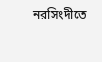নরসিংদীতে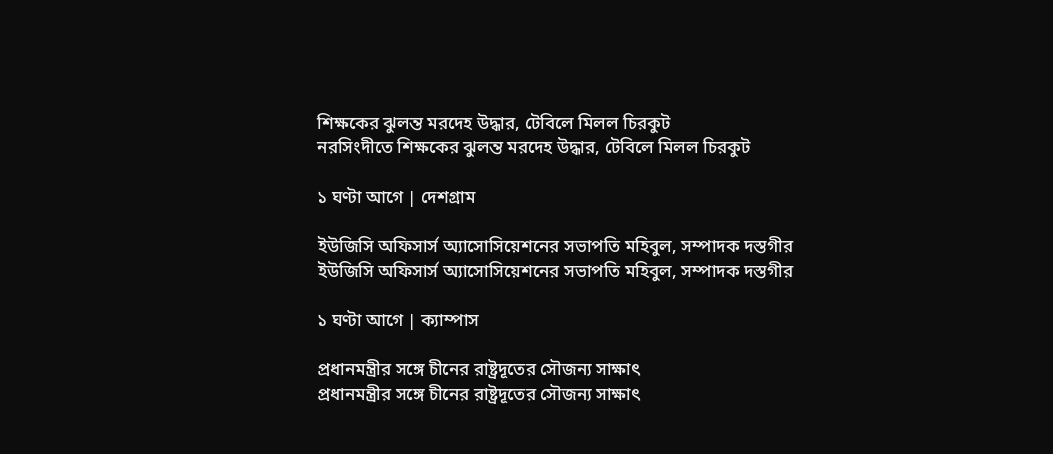শিক্ষকের ঝুলন্ত মরদেহ উদ্ধার, টেবিলে মিলল চিরকুট
নরসিংদীতে শিক্ষকের ঝুলন্ত মরদেহ উদ্ধার, টেবিলে মিলল চিরকুট

১ ঘণ্টা আগে | দেশগ্রাম

ইউজিসি অফিসার্স অ্যাসোসিয়েশনের সভাপতি মহিবুল, সম্পাদক দস্তগীর
ইউজিসি অফিসার্স অ্যাসোসিয়েশনের সভাপতি মহিবুল, সম্পাদক দস্তগীর

১ ঘণ্টা আগে | ক্যাম্পাস

প্রধানমন্ত্রীর সঙ্গে চীনের রাষ্ট্রদূতের সৌজন্য সাক্ষাৎ
প্রধানমন্ত্রীর সঙ্গে চীনের রাষ্ট্রদূতের সৌজন্য সাক্ষাৎ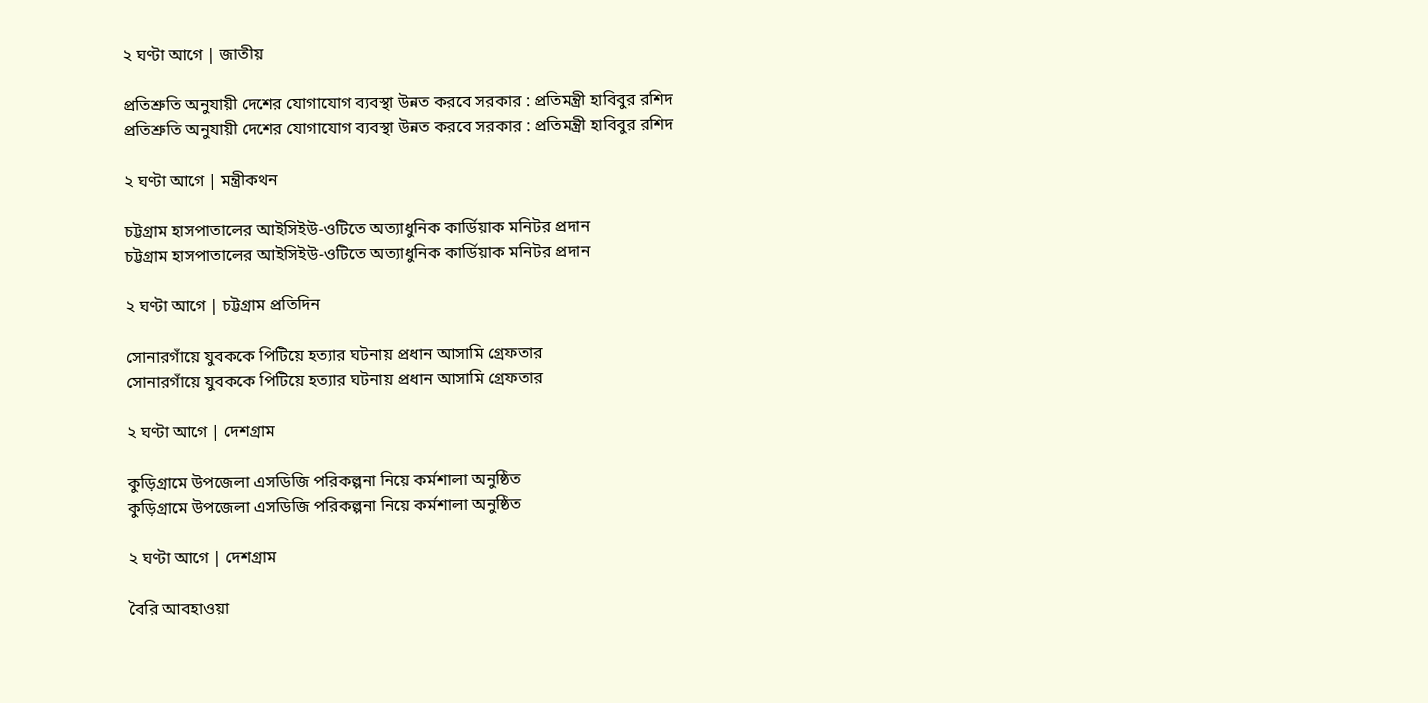২ ঘণ্টা আগে | জাতীয়

প্রতিশ্রুতি অনুযায়ী দেশের যোগাযোগ ব্যবস্থা উন্নত করবে সরকার : প্রতিমন্ত্রী হাবিবুর রশিদ
প্রতিশ্রুতি অনুযায়ী দেশের যোগাযোগ ব্যবস্থা উন্নত করবে সরকার : প্রতিমন্ত্রী হাবিবুর রশিদ

২ ঘণ্টা আগে | মন্ত্রীকথন

চট্টগ্রাম হাসপাতালের আইসিইউ-ওটিতে অত্যাধুনিক কার্ডিয়াক মনিটর প্রদান
চট্টগ্রাম হাসপাতালের আইসিইউ-ওটিতে অত্যাধুনিক কার্ডিয়াক মনিটর প্রদান

২ ঘণ্টা আগে | চট্টগ্রাম প্রতিদিন

সোনারগাঁয়ে যুবককে পিটিয়ে হত্যার ঘটনায় প্রধান আসামি গ্রেফতার
সোনারগাঁয়ে যুবককে পিটিয়ে হত্যার ঘটনায় প্রধান আসামি গ্রেফতার

২ ঘণ্টা আগে | দেশগ্রাম

কুড়িগ্রামে উপজেলা এসডিজি পরিকল্পনা নিয়ে কর্মশালা অনুষ্ঠিত
কুড়িগ্রামে উপজেলা এসডিজি পরিকল্পনা নিয়ে কর্মশালা অনুষ্ঠিত

২ ঘণ্টা আগে | দেশগ্রাম

বৈরি আবহাওয়া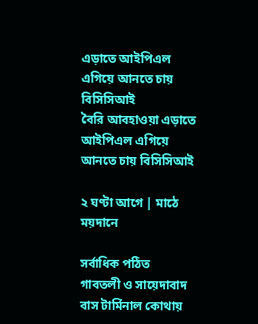এড়াতে আইপিএল এগিয়ে আনতে চায় বিসিসিআই
বৈরি আবহাওয়া এড়াতে আইপিএল এগিয়ে আনতে চায় বিসিসিআই

২ ঘণ্টা আগে | মাঠে ময়দানে

সর্বাধিক পঠিত
গাবতলী ও সায়েদাবাদ বাস টার্মিনাল কোথায়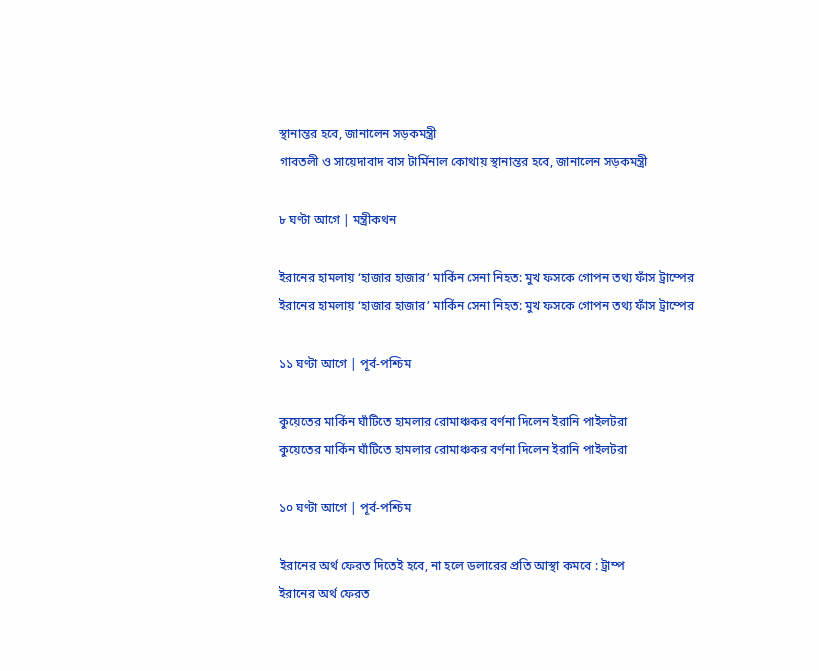স্থানান্তর হবে, জানালেন সড়কমন্ত্রী
গাবতলী ও সায়েদাবাদ বাস টার্মিনাল কোথায় স্থানান্তর হবে, জানালেন সড়কমন্ত্রী

৮ ঘণ্টা আগে | মন্ত্রীকথন

ইরানের হামলায় ‘হাজার হাজার’ মার্কিন সেনা নিহত: মুখ ফসকে গোপন তথ্য ফাঁস ট্রাম্পের
ইরানের হামলায় ‘হাজার হাজার’ মার্কিন সেনা নিহত: মুখ ফসকে গোপন তথ্য ফাঁস ট্রাম্পের

১১ ঘণ্টা আগে | পূর্ব-পশ্চিম

কুয়েতের মার্কিন ঘাঁটিতে হামলার রোমাঞ্চকর বর্ণনা দিলেন ইরানি পাইলটরা
কুয়েতের মার্কিন ঘাঁটিতে হামলার রোমাঞ্চকর বর্ণনা দিলেন ইরানি পাইলটরা

১০ ঘণ্টা আগে | পূর্ব-পশ্চিম

ইরানের অর্থ ফেরত দিতেই হবে, না হলে ডলারের প্রতি আস্থা কমবে : ট্রাম্প
ইরানের অর্থ ফেরত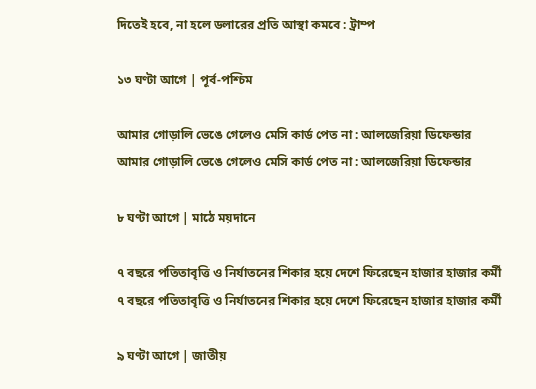দিতেই হবে, না হলে ডলারের প্রতি আস্থা কমবে : ট্রাম্প

১৩ ঘণ্টা আগে | পূর্ব-পশ্চিম

আমার গোড়ালি ভেঙে গেলেও মেসি কার্ড পেত না : আলজেরিয়া ডিফেন্ডার
আমার গোড়ালি ভেঙে গেলেও মেসি কার্ড পেত না : আলজেরিয়া ডিফেন্ডার

৮ ঘণ্টা আগে | মাঠে ময়দানে

৭ বছরে পতিতাবৃত্তি ও নির্যাতনের শিকার হয়ে দেশে ফিরেছেন হাজার হাজার কর্মী
৭ বছরে পতিতাবৃত্তি ও নির্যাতনের শিকার হয়ে দেশে ফিরেছেন হাজার হাজার কর্মী

৯ ঘণ্টা আগে | জাতীয়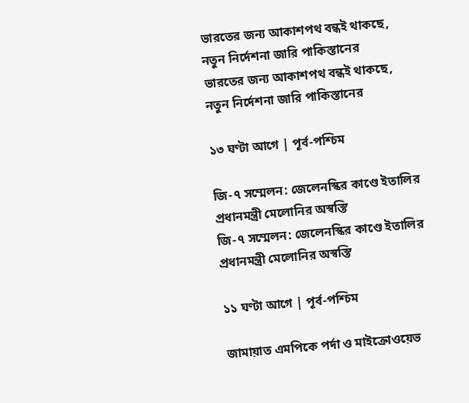ভারতের জন্য আকাশপথ বন্ধই থাকছে, নতুন নির্দেশনা জারি পাকিস্তানের
ভারতের জন্য আকাশপথ বন্ধই থাকছে, নতুন নির্দেশনা জারি পাকিস্তানের

১৩ ঘণ্টা আগে | পূর্ব-পশ্চিম

জি-৭ সম্মেলন: জেলেনস্কির কাণ্ডে ইতালির প্রধানমন্ত্রী মেলোনির অস্বস্তি
জি-৭ সম্মেলন: জেলেনস্কির কাণ্ডে ইতালির প্রধানমন্ত্রী মেলোনির অস্বস্তি

১১ ঘণ্টা আগে | পূর্ব-পশ্চিম

জামায়াত এমপিকে পর্দা ও মাইক্রোওয়েভ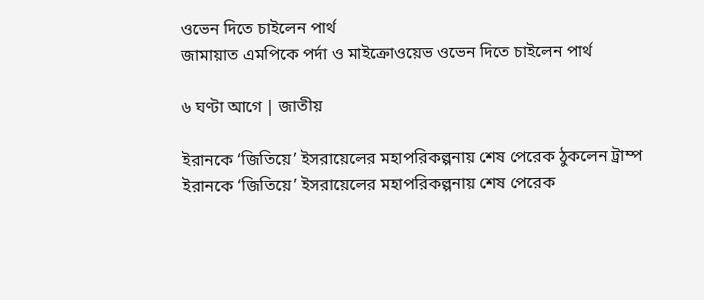ওভেন দিতে চাইলেন পার্থ
জামায়াত এমপিকে পর্দা ও মাইক্রোওয়েভ ওভেন দিতে চাইলেন পার্থ

৬ ঘণ্টা আগে | জাতীয়

ইরানকে ‌‘জিতিয়ে’ ইসরায়েলের মহাপরিকল্পনায় শেষ পেরেক ঠুকলেন ট্রাম্প
ইরানকে ‌‘জিতিয়ে’ ইসরায়েলের মহাপরিকল্পনায় শেষ পেরেক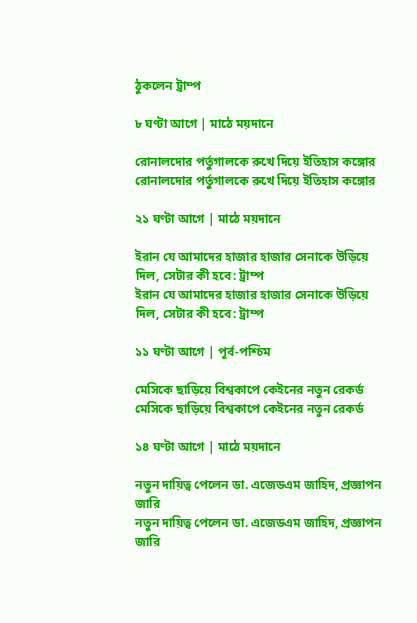ঠুকলেন ট্রাম্প

৮ ঘণ্টা আগে | মাঠে ময়দানে

রোনালদোর পর্তুগালকে রুখে দিয়ে ইতিহাস কঙ্গোর
রোনালদোর পর্তুগালকে রুখে দিয়ে ইতিহাস কঙ্গোর

২১ ঘণ্টা আগে | মাঠে ময়দানে

ইরান যে আমাদের হাজার হাজার সেনাকে উড়িয়ে দিল, সেটার কী হবে: ট্রাম্প
ইরান যে আমাদের হাজার হাজার সেনাকে উড়িয়ে দিল, সেটার কী হবে: ট্রাম্প

১১ ঘণ্টা আগে | পূর্ব-পশ্চিম

মেসিকে ছাড়িয়ে বিশ্বকাপে কেইনের নতুন রেকর্ড
মেসিকে ছাড়িয়ে বিশ্বকাপে কেইনের নতুন রেকর্ড

১৪ ঘণ্টা আগে | মাঠে ময়দানে

নতুন দায়িত্ব পেলেন ডা. এজেডএম জাহিদ, প্রজ্ঞাপন জারি
নতুন দায়িত্ব পেলেন ডা. এজেডএম জাহিদ, প্রজ্ঞাপন জারি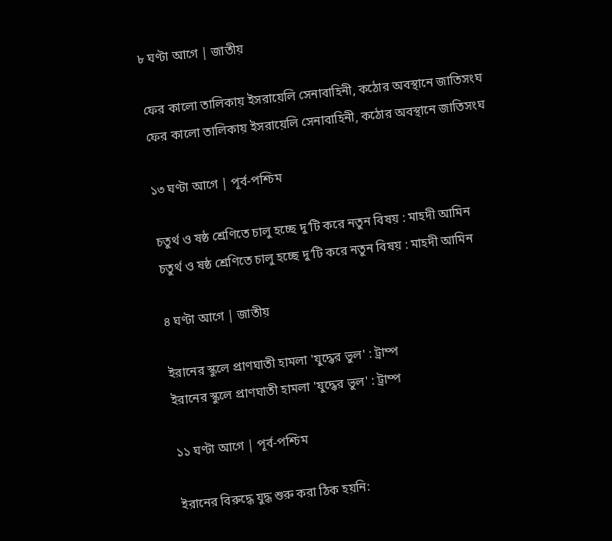৮ ঘণ্টা আগে | জাতীয়

ফের কালো তালিকায় ইসরায়েলি সেনাবাহিনী, কঠোর অবস্থানে জাতিসংঘ
ফের কালো তালিকায় ইসরায়েলি সেনাবাহিনী, কঠোর অবস্থানে জাতিসংঘ

১৩ ঘণ্টা আগে | পূর্ব-পশ্চিম

চতুর্থ ও ষষ্ঠ শ্রেণিতে চালু হচ্ছে দু’টি করে নতুন বিষয় : মাহদী আমিন
চতুর্থ ও ষষ্ঠ শ্রেণিতে চালু হচ্ছে দু’টি করে নতুন বিষয় : মাহদী আমিন

৪ ঘণ্টা আগে | জাতীয়

ইরানের স্কুলে প্রাণঘাতী হামলা 'যুদ্ধের ভুল' : ট্রাম্প
ইরানের স্কুলে প্রাণঘাতী হামলা 'যুদ্ধের ভুল' : ট্রাম্প

১১ ঘণ্টা আগে | পূর্ব-পশ্চিম

ইরানের বিরুদ্ধে যুদ্ধ শুরু করা ঠিক হয়নি: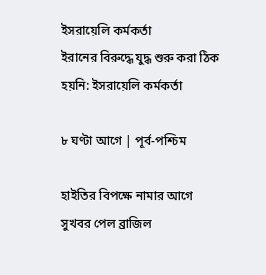ইসরায়েলি কর্মকর্তা
ইরানের বিরুদ্ধে যুদ্ধ শুরু করা ঠিক হয়নি: ইসরায়েলি কর্মকর্তা

৮ ঘণ্টা আগে | পূর্ব-পশ্চিম

হাইতির বিপক্ষে নামার আগে সুখবর পেল ব্রাজিল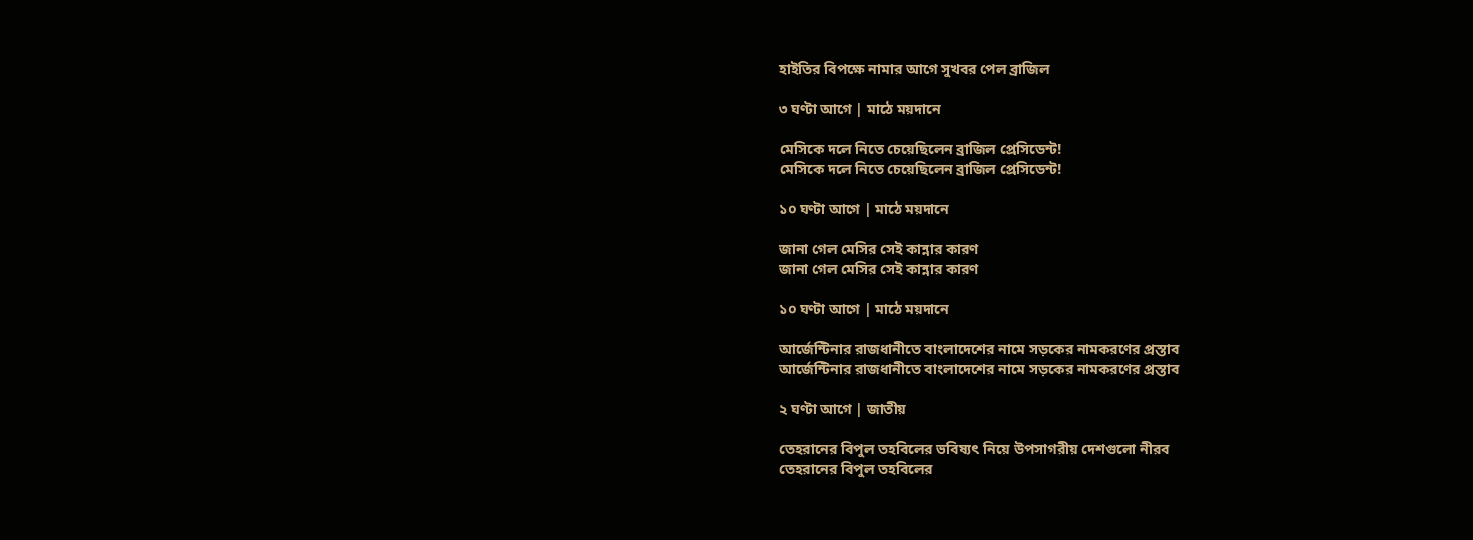হাইতির বিপক্ষে নামার আগে সুখবর পেল ব্রাজিল

৩ ঘণ্টা আগে | মাঠে ময়দানে

মেসিকে দলে নিতে চেয়েছিলেন ব্রাজিল প্রেসিডেন্ট!
মেসিকে দলে নিতে চেয়েছিলেন ব্রাজিল প্রেসিডেন্ট!

১০ ঘণ্টা আগে | মাঠে ময়দানে

জানা গেল মেসির সেই কান্নার কারণ
জানা গেল মেসির সেই কান্নার কারণ

১০ ঘণ্টা আগে | মাঠে ময়দানে

আর্জেন্টিনার রাজধানীতে বাংলাদেশের নামে সড়কের নামকরণের প্রস্তাব
আর্জেন্টিনার রাজধানীতে বাংলাদেশের নামে সড়কের নামকরণের প্রস্তাব

২ ঘণ্টা আগে | জাতীয়

তেহরানের বিপুল তহবিলের ভবিষ্যৎ নিয়ে উপসাগরীয় দেশগুলো নীরব
তেহরানের বিপুল তহবিলের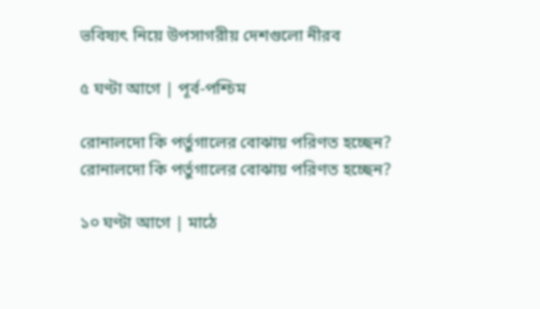ভবিষ্যৎ নিয়ে উপসাগরীয় দেশগুলো নীরব

৫ ঘণ্টা আগে | পূর্ব-পশ্চিম

রোনালদো কি পর্তুগালের বোঝায় পরিণত হচ্ছেন?
রোনালদো কি পর্তুগালের বোঝায় পরিণত হচ্ছেন?

১০ ঘণ্টা আগে | মাঠে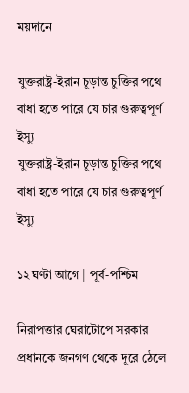ময়দানে

যুক্তরাষ্ট্র-ইরান চূড়ান্ত চুক্তির পথে বাধা হতে পারে যে চার গুরুত্বপূর্ণ ইস্যু
যুক্তরাষ্ট্র-ইরান চূড়ান্ত চুক্তির পথে বাধা হতে পারে যে চার গুরুত্বপূর্ণ ইস্যু

১২ ঘণ্টা আগে | পূর্ব-পশ্চিম

নিরাপত্তার ঘেরাটোপে সরকার প্রধানকে জনগণ থেকে দূরে ঠেলে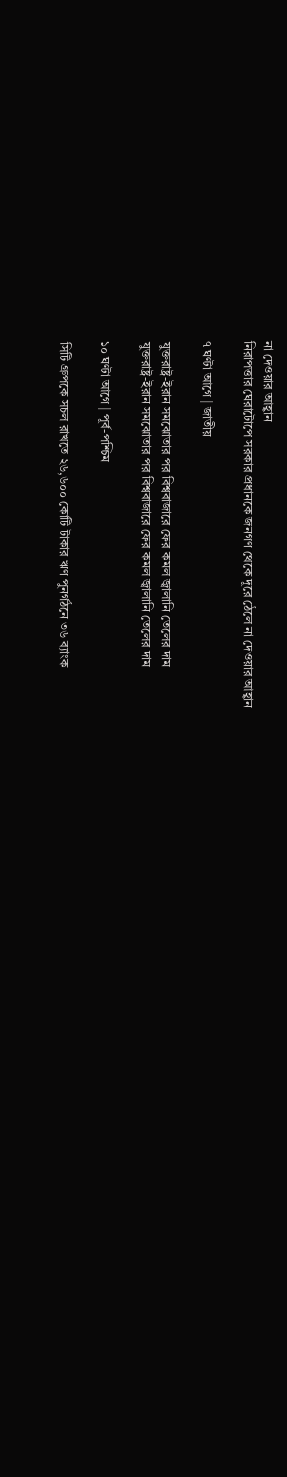না দেওয়ার আহ্বান
নিরাপত্তার ঘেরাটোপে সরকার প্রধানকে জনগণ থেকে দূরে ঠেলে না দেওয়ার আহ্বান

৭ ঘণ্টা আগে | জাতীয়

যুক্তরাষ্ট্র-ইরান সমঝোতার পর বিশ্ববাজারে ফের কমল জ্বালানি তেলের দাম
যুক্তরাষ্ট্র-ইরান সমঝোতার পর বিশ্ববাজারে ফের কমল জ্বালানি তেলের দাম

১০ ঘণ্টা আগে | পূর্ব-পশ্চিম

সিটি গ্রুপকে সচল রাখতে ২৬,৬০০ কোটি টাকার ঋণ পুনর্গঠনে ৩৬ ব্যাংক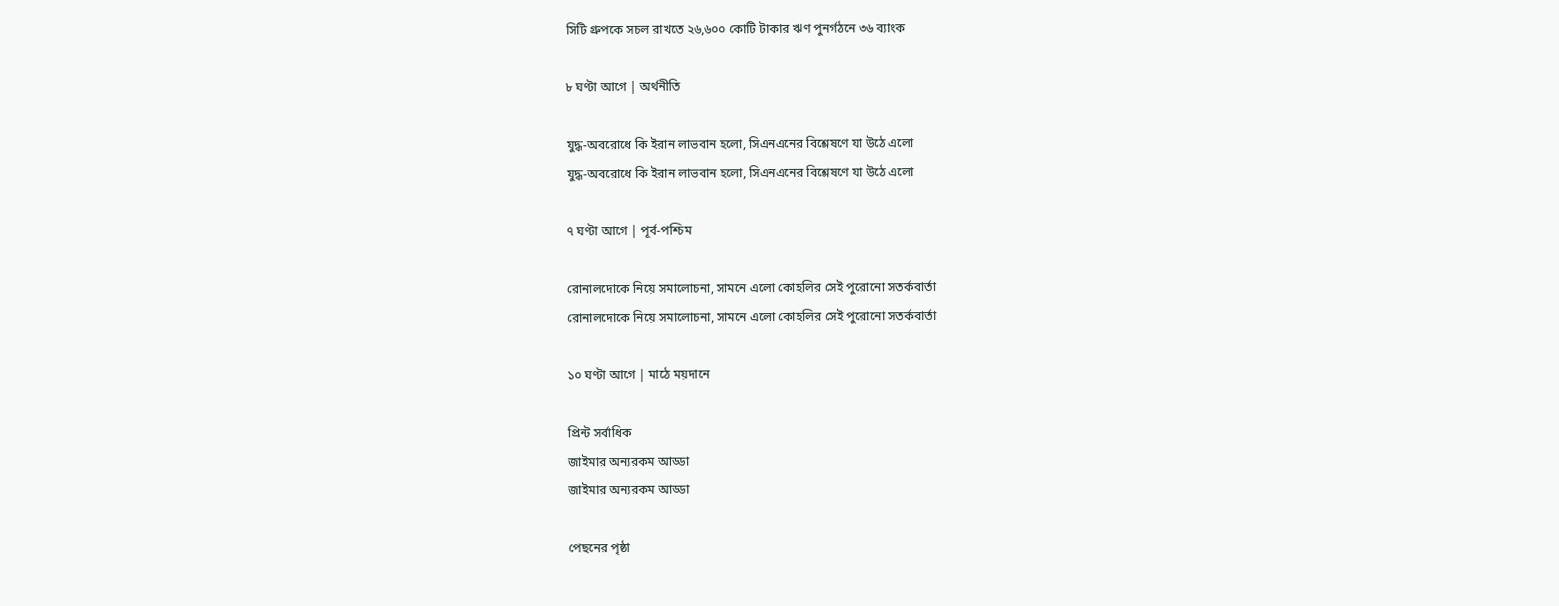সিটি গ্রুপকে সচল রাখতে ২৬,৬০০ কোটি টাকার ঋণ পুনর্গঠনে ৩৬ ব্যাংক

৮ ঘণ্টা আগে | অর্থনীতি

যুদ্ধ-অবরোধে কি ইরান লাভবান হলো, সিএনএনের বিশ্লেষণে যা উঠে এলো
যুদ্ধ-অবরোধে কি ইরান লাভবান হলো, সিএনএনের বিশ্লেষণে যা উঠে এলো

৭ ঘণ্টা আগে | পূর্ব-পশ্চিম

রোনালদোকে নিয়ে সমালোচনা, সামনে এলো কোহলির সেই পুরোনো সতর্কবার্তা
রোনালদোকে নিয়ে সমালোচনা, সামনে এলো কোহলির সেই পুরোনো সতর্কবার্তা

১০ ঘণ্টা আগে | মাঠে ময়দানে

প্রিন্ট সর্বাধিক
জাইমার অন্যরকম আড্ডা
জাইমার অন্যরকম আড্ডা

পেছনের পৃষ্ঠা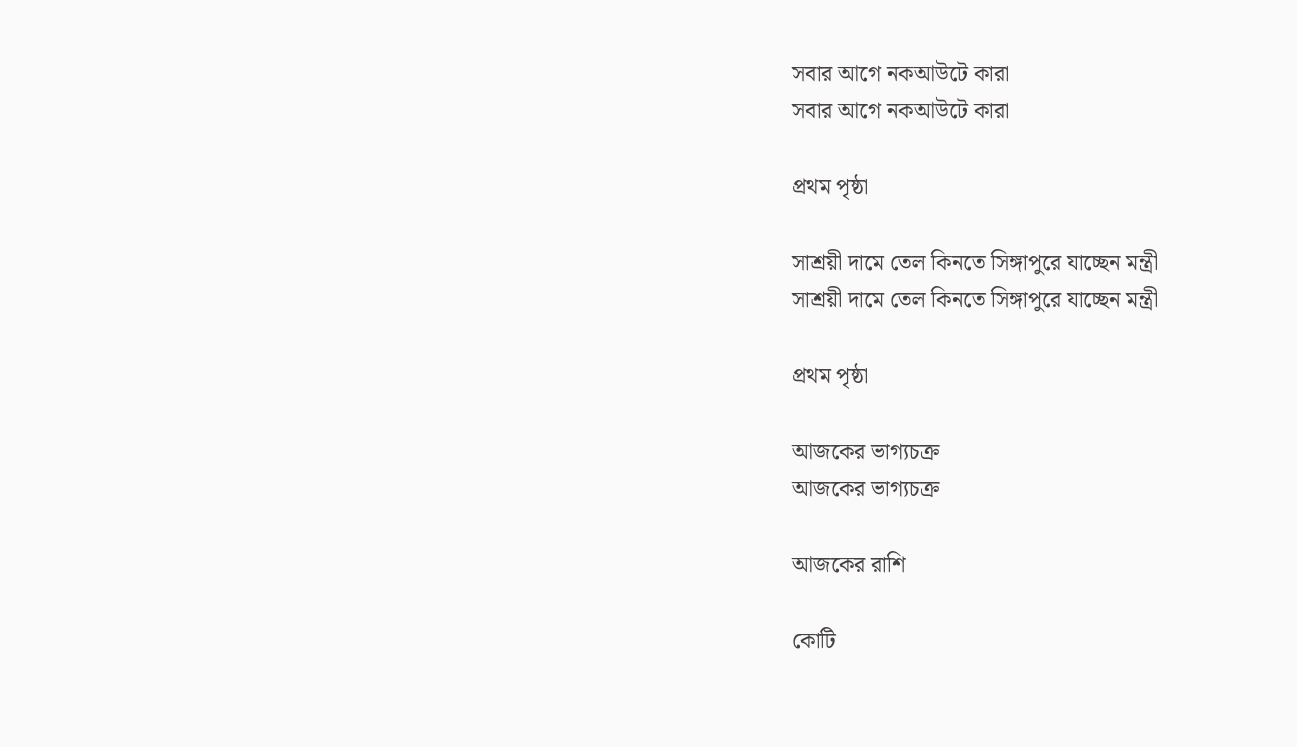সবার আগে নকআউটে কারা
সবার আগে নকআউটে কারা

প্রথম পৃষ্ঠা

সাশ্রয়ী দামে তেল কিনতে সিঙ্গাপুরে যাচ্ছেন মন্ত্রী
সাশ্রয়ী দামে তেল কিনতে সিঙ্গাপুরে যাচ্ছেন মন্ত্রী

প্রথম পৃষ্ঠা

আজকের ভাগ্যচক্র
আজকের ভাগ্যচক্র

আজকের রাশি

কোটি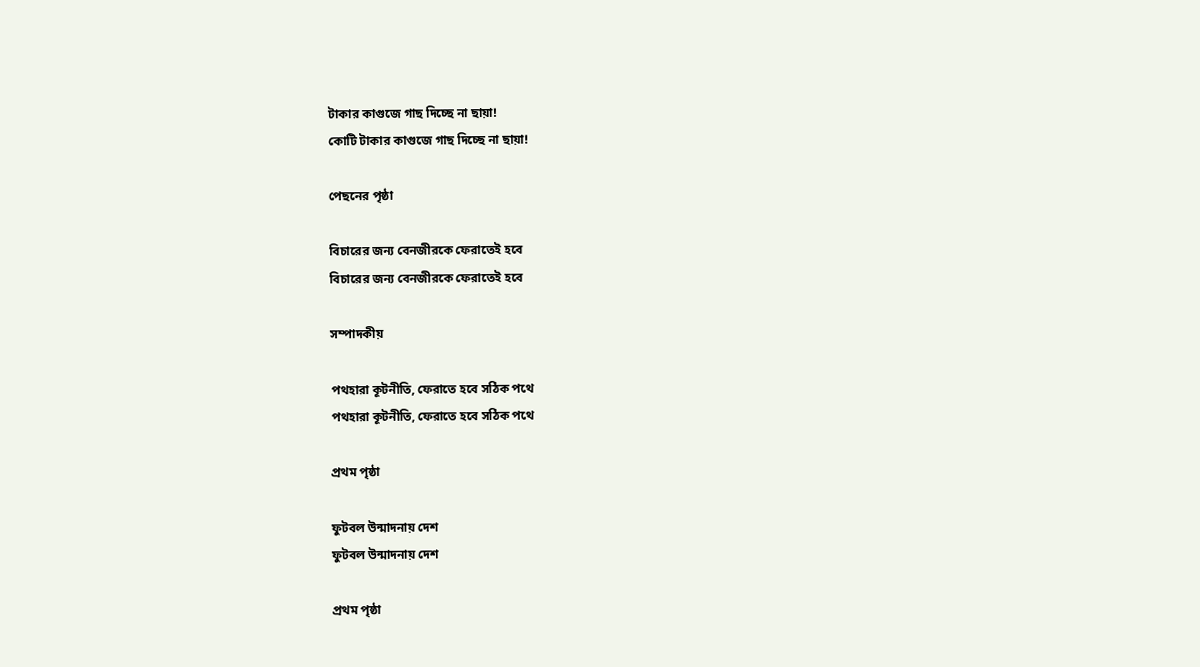টাকার কাগুজে গাছ দিচ্ছে না ছায়া!
কোটি টাকার কাগুজে গাছ দিচ্ছে না ছায়া!

পেছনের পৃষ্ঠা

বিচারের জন্য বেনজীরকে ফেরাতেই হবে
বিচারের জন্য বেনজীরকে ফেরাতেই হবে

সম্পাদকীয়

পথহারা কূটনীতি, ফেরাতে হবে সঠিক পথে
পথহারা কূটনীতি, ফেরাতে হবে সঠিক পথে

প্রথম পৃষ্ঠা

ফুটবল উন্মাদনায় দেশ
ফুটবল উন্মাদনায় দেশ

প্রথম পৃষ্ঠা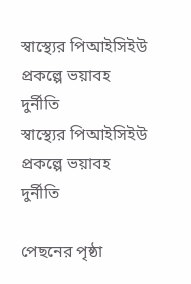স্বাস্থ্যের পিআইসিইউ প্রকল্পে ভয়াবহ দুর্নীতি
স্বাস্থ্যের পিআইসিইউ প্রকল্পে ভয়াবহ দুর্নীতি

পেছনের পৃষ্ঠা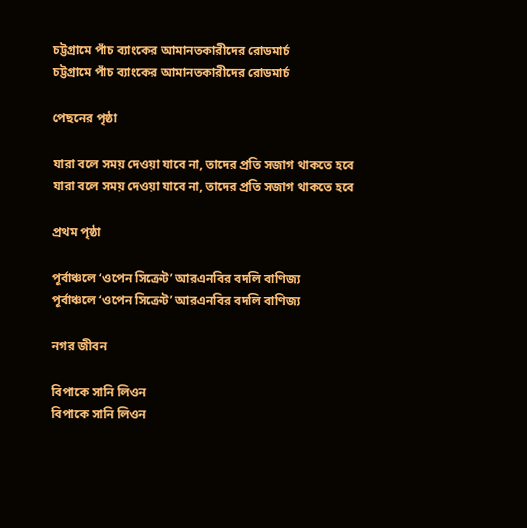চট্টগ্রামে পাঁচ ব্যাংকের আমানতকারীদের রোডমার্চ
চট্টগ্রামে পাঁচ ব্যাংকের আমানতকারীদের রোডমার্চ

পেছনের পৃষ্ঠা

যারা বলে সময় দেওয়া যাবে না, তাদের প্রতি সজাগ থাকতে হবে
যারা বলে সময় দেওয়া যাবে না, তাদের প্রতি সজাগ থাকতে হবে

প্রথম পৃষ্ঠা

পূর্বাঞ্চলে ‘ওপেন সিক্রেট’ আরএনবির বদলি বাণিজ্য
পূর্বাঞ্চলে ‘ওপেন সিক্রেট’ আরএনবির বদলি বাণিজ্য

নগর জীবন

বিপাকে সানি লিওন
বিপাকে সানি লিওন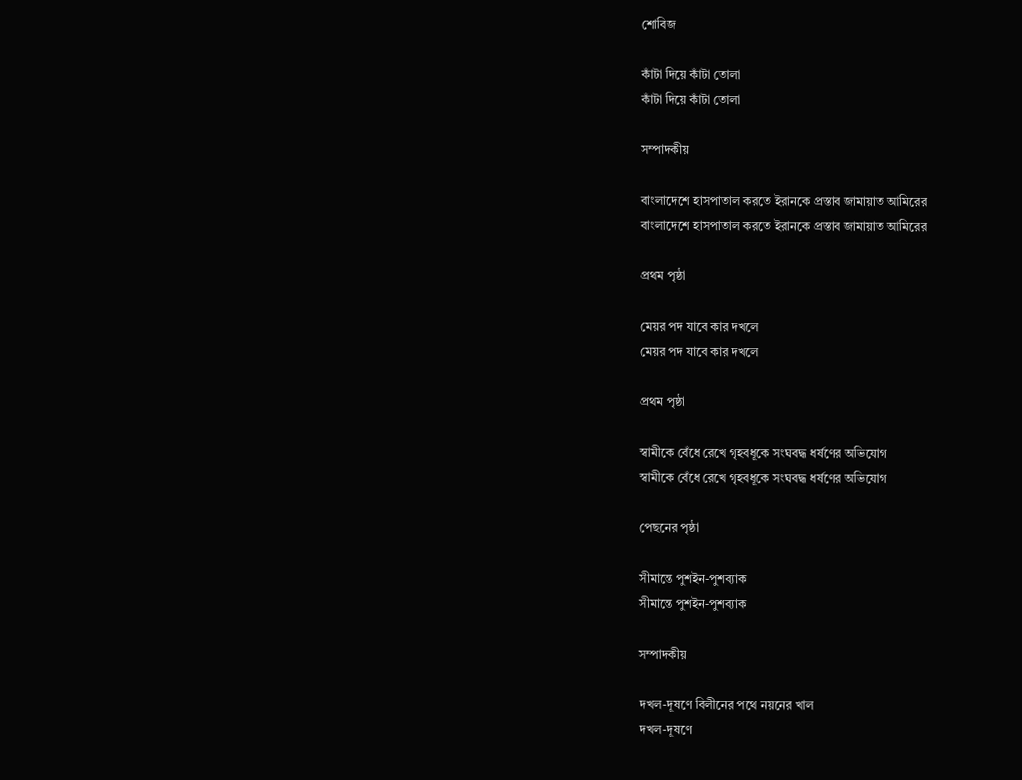শোবিজ

কাঁটা দিয়ে কাঁটা তোলা
কাঁটা দিয়ে কাঁটা তোলা

সম্পাদকীয়

বাংলাদেশে হাসপাতাল করতে ইরানকে প্রস্তাব জামায়াত আমিরের
বাংলাদেশে হাসপাতাল করতে ইরানকে প্রস্তাব জামায়াত আমিরের

প্রথম পৃষ্ঠা

মেয়র পদ যাবে কার দখলে
মেয়র পদ যাবে কার দখলে

প্রথম পৃষ্ঠা

স্বামীকে বেঁধে রেখে গৃহবধূকে সংঘবদ্ধ ধর্ষণের অভিযোগ
স্বামীকে বেঁধে রেখে গৃহবধূকে সংঘবদ্ধ ধর্ষণের অভিযোগ

পেছনের পৃষ্ঠা

সীমান্তে পুশইন-পুশব্যাক
সীমান্তে পুশইন-পুশব্যাক

সম্পাদকীয়

দখল-দূষণে বিলীনের পথে নয়নের খাল
দখল-দূষণে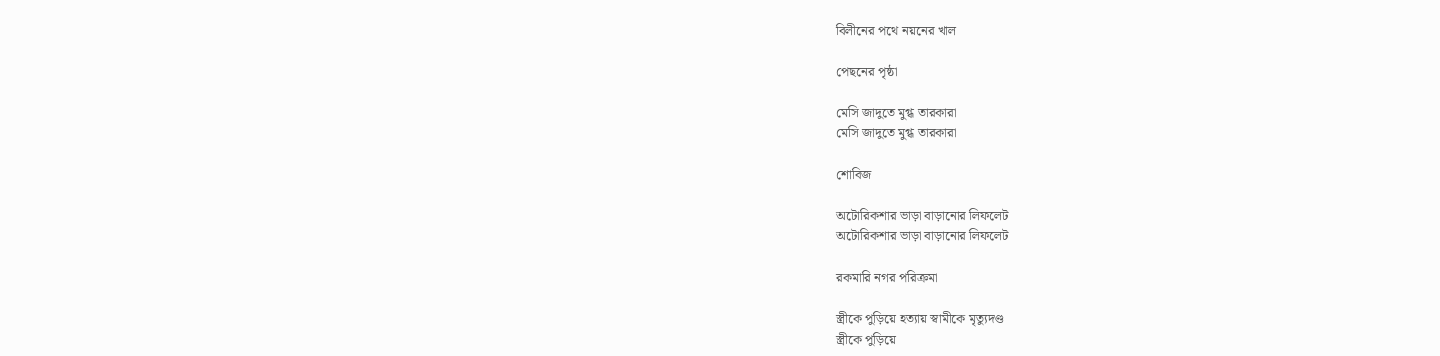বিলীনের পথে নয়নের খাল

পেছনের পৃষ্ঠা

মেসি জাদুতে মুগ্ধ তারকারা
মেসি জাদুতে মুগ্ধ তারকারা

শোবিজ

অটোরিকশার ভাড়া বাড়ানোর লিফলেট
অটোরিকশার ভাড়া বাড়ানোর লিফলেট

রকমারি নগর পরিক্রমা

স্ত্রীকে পুড়িয়ে হত্যায় স্বামীকে মৃত্যুদণ্ড
স্ত্রীকে পুড়িয়ে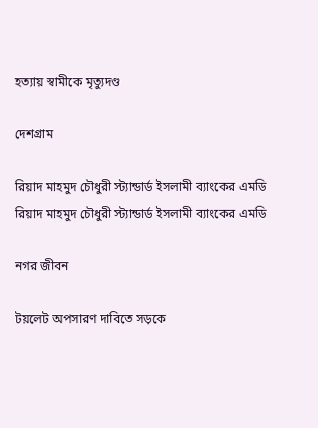হত্যায় স্বামীকে মৃত্যুদণ্ড

দেশগ্রাম

রিয়াদ মাহমুদ চৌধুরী স্ট্যান্ডার্ড ইসলামী ব্যাংকের এমডি
রিয়াদ মাহমুদ চৌধুরী স্ট্যান্ডার্ড ইসলামী ব্যাংকের এমডি

নগর জীবন

টয়লেট অপসারণ দাবিতে সড়কে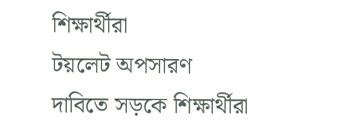শিক্ষার্থীরা
টয়লেট অপসারণ দাবিতে সড়কে শিক্ষার্থীরা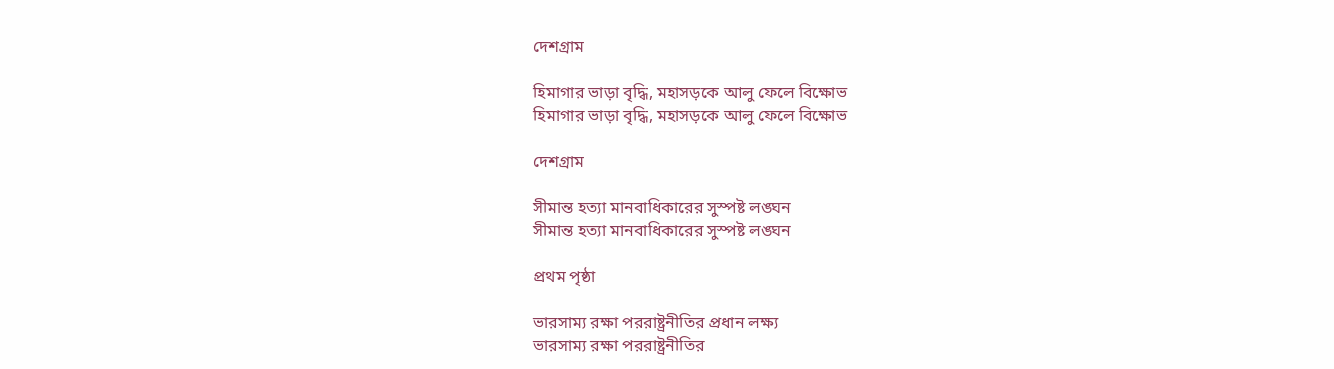দেশগ্রাম

হিমাগার ভাড়া বৃদ্ধি, মহাসড়কে আলু ফেলে বিক্ষোভ
হিমাগার ভাড়া বৃদ্ধি, মহাসড়কে আলু ফেলে বিক্ষোভ

দেশগ্রাম

সীমান্ত হত্যা মানবাধিকারের সুস্পষ্ট লঙ্ঘন
সীমান্ত হত্যা মানবাধিকারের সুস্পষ্ট লঙ্ঘন

প্রথম পৃষ্ঠা

ভারসাম্য রক্ষা পররাষ্ট্রনীতির প্রধান লক্ষ্য
ভারসাম্য রক্ষা পররাষ্ট্রনীতির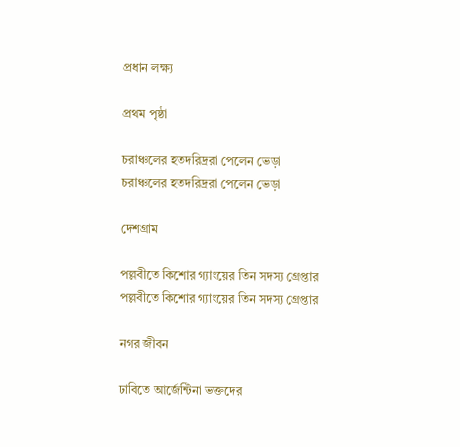প্রধান লক্ষ্য

প্রথম পৃষ্ঠা

চরাঞ্চলের হতদরিদ্ররা পেলেন ভেড়া
চরাঞ্চলের হতদরিদ্ররা পেলেন ভেড়া

দেশগ্রাম

পল্লবীতে কিশোর গ্যাংয়ের তিন সদস্য গ্রেপ্তার
পল্লবীতে কিশোর গ্যাংয়ের তিন সদস্য গ্রেপ্তার

নগর জীবন

ঢাবিতে আর্জেন্টিনা ভক্তদের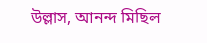উল্লাস, আনন্দ মিছিল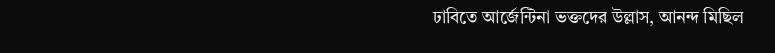ঢাবিতে আর্জেন্টিনা ভক্তদের উল্লাস, আনন্দ মিছিল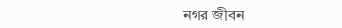নগর জীবন